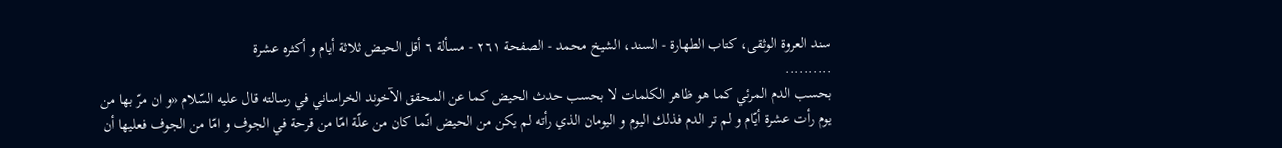سند العروة الوثقى، كتاب الطهارة - السند، الشيخ محمد - الصفحة ٢٦١ - مسألة ٦ أقل الحيض ثلاثة أيام و أكثره عشرة
..........
بحسب الدم المرئي كما هو ظاهر الكلمات لا بحسب حدث الحيض كما عن المحقق الآخوند الخراساني في رسالته قال عليه السّلام «و ان مرّ بها من يوم رأت عشرة أيّام و لم تر الدم فذلك اليوم و اليومان الذي رأته لم يكن من الحيض انّما كان من علّة امّا من قرحة في الجوف و امّا من الجوف فعليها أن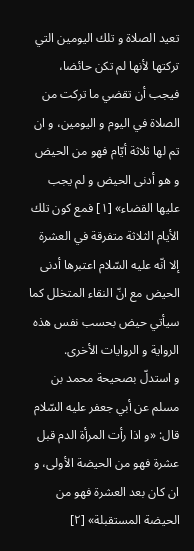تعيد الصلاة و تلك اليومين التي تركتها لأنها لم تكن حائضا، فيجب أن تقضي ما تركت من الصلاة في اليوم و اليومين، و ان تم لها ثلاثة أيّام فهو من الحيض و هو أدنى الحيض و لم يجب عليها القضاء» [١] فمع كون تلك الأيام الثلاثة متفرقة في العشرة إلا انّه عليه السّلام اعتبرها أدنى الحيض مع انّ النقاء المتخلل كما سيأتي حيض بحسب نفس هذه الرواية و الروايات الأخرى.
و استدلّ بصحيحة محمد بن مسلم عن أبي جعفر عليه السّلام قال: «و اذا رأت المرأة الدم قبل عشرة فهو من الحيضة الأولى، و ان كان بعد العشرة فهو من الحيضة المستقبلة» [٢]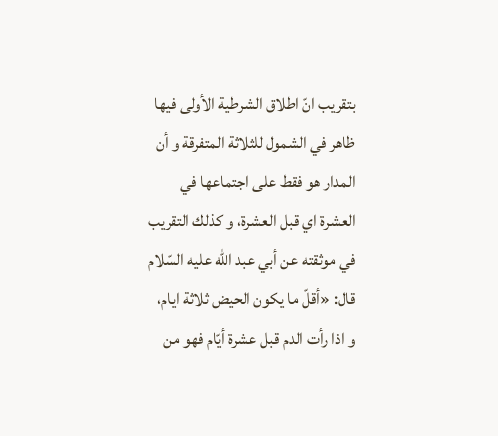بتقريب انّ اطلاق الشرطية الأولى فيها ظاهر في الشمول للثلاثة المتفرقة و أن المدار هو فقط على اجتماعها في العشرة اي قبل العشرة، و كذلك التقريب في موثقته عن أبي عبد الله عليه السّلام قال: «أقلّ ما يكون الحيض ثلاثة ايام، و اذا رأت الدم قبل عشرة أيّام فهو من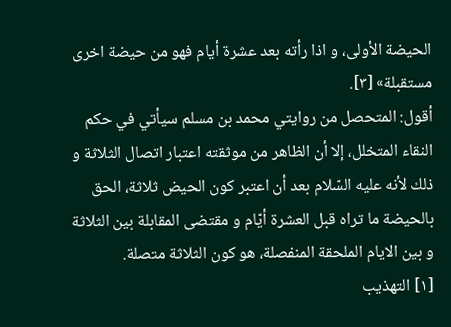الحيضة الأولى، و اذا رأته بعد عشرة أيام فهو من حيضة اخرى مستقبلة» [٣].
أقول: المتحصل من روايتي محمد بن مسلم سيأتي في حكم النقاء المتخلل، إلا أن الظاهر من موثقته اعتبار اتصال الثلاثة و ذلك لأنه عليه السّلام بعد أن اعتبر كون الحيض ثلاثة، الحق بالحيضة ما تراه قبل العشرة أيّام و مقتضى المقابلة بين الثلاثة و بين الايام الملحقة المنفصلة، هو كون الثلاثة متصلة.
[١] التهذيب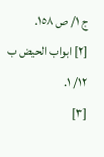ج ١/ ص ١٥٨.
[٢] ابواب الحيض ب ١٢/ ١.
[٣]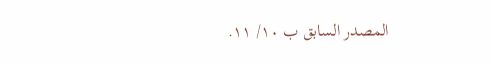المصدر السابق ب ١٠/ ١١.